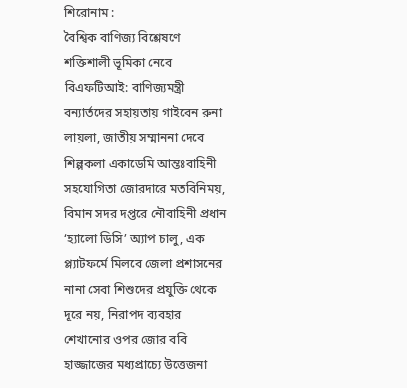শিরোনাম :
বৈশ্বিক বাণিজ্য বিশ্লেষণে শক্তিশালী ভূমিকা নেবে বিএফটিআই: বাণিজ্যমন্ত্রী বন্যার্তদের সহায়তায় গাইবেন রুনা লায়লা, জাতীয় সম্মাননা দেবে শিল্পকলা একাডেমি আন্তঃবাহিনী সহযোগিতা জোরদারে মতবিনিময়, বিমান সদর দপ্তরে নৌবাহিনী প্রধান ‘হ্যালো ডিসি’ অ্যাপ চালু, এক প্ল্যাটফর্মে মিলবে জেলা প্রশাসনের নানা সেবা শিশুদের প্রযুক্তি থেকে দূরে নয়, নিরাপদ ব্যবহার শেখানোর ওপর জোর ববি হাজ্জাজের মধ্যপ্রাচ্যে উত্তেজনা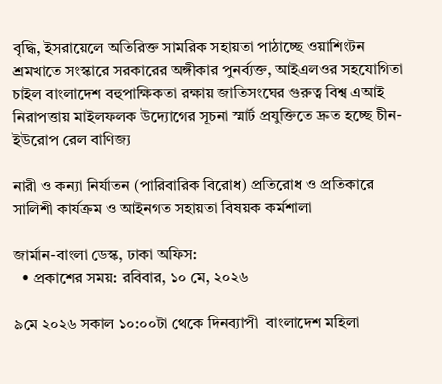বৃদ্ধি, ইসরায়েলে অতিরিক্ত সামরিক সহায়তা পাঠাচ্ছে ওয়াশিংটন শ্রমখাতে সংস্কারে সরকারের অঙ্গীকার পুনর্ব্যক্ত, আইএলওর সহযোগিতা চাইল বাংলাদেশ বহুপাক্ষিকতা রক্ষায় জাতিসংঘের গুরুত্ব বিশ্ব এআই নিরাপত্তায় মাইলফলক উদ্যোগের সূচনা স্মার্ট প্রযুক্তিতে দ্রুত হচ্ছে চীন-ইউরোপ রেল বাণিজ্য

নারী ও কন্যা নির্যাতন (পারিবারিক বিরোধ) প্রতিরোধ ও প্রতিকারে সালিশী কার্যক্রম ও আইনগত সহায়তা বিষয়ক কর্মশালা

জার্মান-বাংলা ডেস্ক, ঢাকা অফিস:
  • প্রকাশের সময়: রবিবার, ১০ মে, ২০২৬

৯মে ২০২৬ সকাল ১০:০০টা থেকে দিনব্যাপী  বাংলাদেশ মহিলা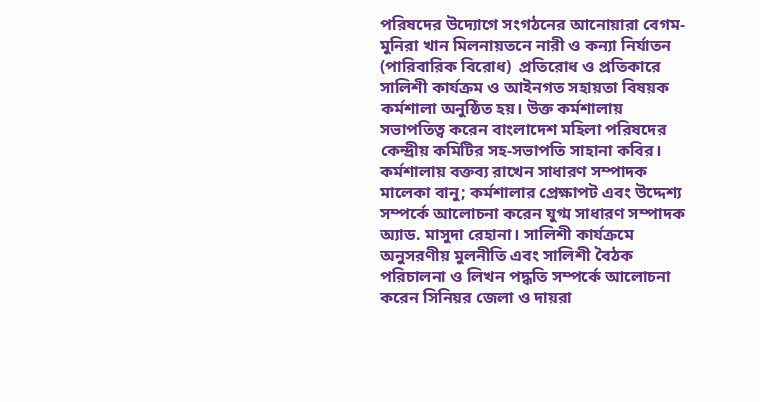পরিষদের উদ্যোগে সংগঠনের আনোয়ারা বেগম-মুনিরা খান মিলনায়তনে নারী ও কন্যা নির্যাতন (পারিবারিক বিরোধ)  প্রতিরোধ ও প্রতিকারে সালিশী কার্যক্রম ও আইনগত সহায়তা বিষয়ক কর্মশালা অনুষ্ঠিত হয়। উক্ত কর্মশালায় সভাপতিত্ব করেন বাংলাদেশ মহিলা পরিষদের কেন্দ্রীয় কমিটির সহ-সভাপতি সাহানা কবির। কর্মশালায় বক্তব্য রাখেন সাধারণ সম্পাদক মালেকা বানু; কর্মশালার প্রেক্ষাপট এবং উদ্দেশ্য সম্পর্কে আলোচনা করেন যুগ্ম সাধারণ সম্পাদক অ্যাড. মাসুদা রেহানা। সালিশী কার্যক্রমে অনুসরণীয় মুলনীতি এবং সালিশী বৈঠক পরিচালনা ও লিখন পদ্ধতি সম্পর্কে আলোচনা করেন সিনিয়র জেলা ও দায়রা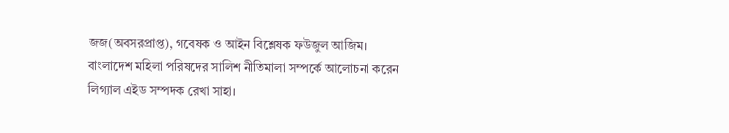জজ(অবসরপ্রাপ্ত), গবেষক ও আইন বিশ্লেষক ফউজুল আজিম। বাংলাদেশ মহিলা পরিষদের সালিশ নীতিমালা সম্পর্কে আলোচনা করেন লিগ্যাল এইড সম্পদক রেখা সাহা।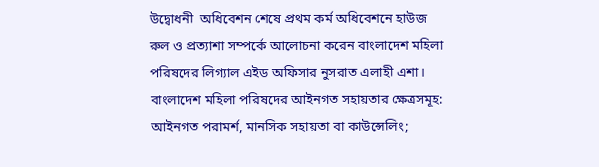উদ্বোধনী  অধিবেশন শেষে প্রথম কর্ম অধিবেশনে হাউজ রুল ও প্রত্যাশা সম্পর্কে আলোচনা করেন বাংলাদেশ মহিলা পরিষদের লিগ্যাল এইড অফিসার নুসরাত এলাহী এশা।  বাংলাদেশ মহিলা পরিষদের আইনগত সহায়তার ক্ষেত্রসমূহ: আইনগত পরামর্শ, মানসিক সহায়তা বা কাউন্সেলিং;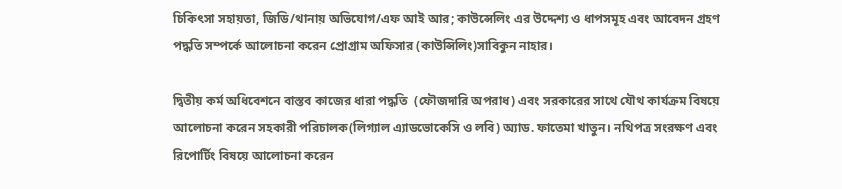চিকিৎসা সহায়তা, জিডি/থানায় অভিযোগ/এফ আই আর; কাউন্সেলিং এর উদ্দেশ্য ও ধাপসমূহ এবং আবেদন গ্রহণ পদ্ধতি সম্পর্কে আলোচনা করেন প্রোগ্রাম অফিসার (কাউন্সিলিং)সাবিকুন নাহার।

দ্বিতীয় কর্ম অধিবেশনে বাস্তব কাজের ধারা পদ্ধতি  (ফৌজদারি অপরাধ) এবং সরকারের সাথে যৌথ কার্যক্রম বিষয়ে আলোচনা করেন সহকারী পরিচালক(লিগ্যাল এ্যাডভোকেসি ও লবি) অ্যাড. ফাতেমা খাতুন। নথিপত্র সংরক্ষণ এবং রিপোর্টিং বিষয়ে আলোচনা করেন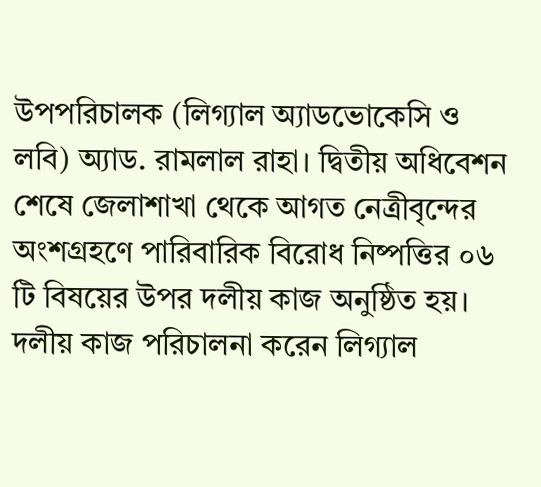উপপরিচালক (লিগ্যাল অ্যাডভোকেসি ও লবি) অ্যাড. রামলাল রাহা। দ্বিতীয় অধিবেশন শেষে জেলাশাখা থেকে আগত নেত্রীবৃন্দের অংশগ্রহণে পারিবারিক বিরোধ নিষ্পত্তির ০৬ টি বিষয়ের উপর দলীয় কাজ অনুষ্ঠিত হয়। দলীয় কাজ পরিচালনা করেন লিগ্যাল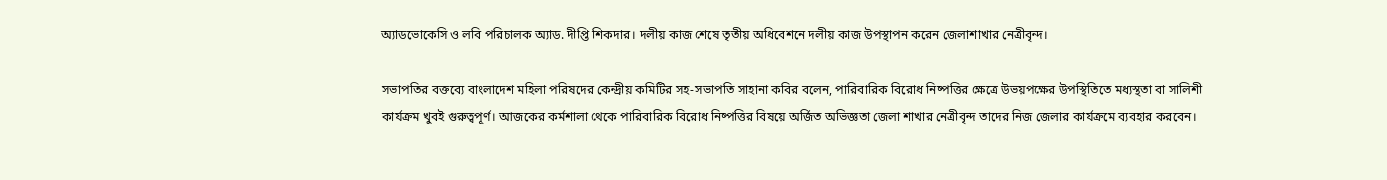অ্যাডভোকেসি ও লবি পরিচালক অ্যাড. দীপ্তি শিকদার। দলীয় কাজ শেষে তৃতীয় অধিবেশনে দলীয় কাজ উপস্থাপন করেন জেলাশাখার নেত্রীবৃন্দ।

সভাপতির বক্তব্যে বাংলাদেশ মহিলা পরিষদের কেন্দ্রীয় কমিটির সহ-সভাপতি সাহানা কবির বলেন, পারিবারিক বিরোধ নিষ্পত্তির ক্ষেত্রে উভয়পক্ষের উপস্থিতিতে মধ্যস্থতা বা সালিশী কার্যক্রম খুবই গুরুত্বপূর্ণ। আজকের কর্মশালা থেকে পারিবারিক বিরোধ নিষ্পত্তির বিষয়ে অর্জিত অভিজ্ঞতা জেলা শাখার নেত্রীবৃন্দ তাদের নিজ জেলার কার্যক্রমে ব্যবহার করবেন।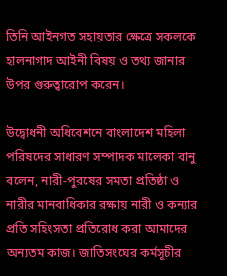তিনি আইনগত সহায়তার ক্ষেত্রে সকলকে হালনাগাদ আইনী বিষয় ও তথ্য জানার উপর গুরুত্বারোপ করেন।

উদ্বোধনী অধিবেশনে বাংলাদেশ মহিলা পরিষদের সাধারণ সম্পাদক মালেকা বানু বলেন, নারী-পুরষের সমতা প্রতিষ্ঠা ও নারীর মানবাধিকার রক্ষায় নারী ও কন্যার প্রতি সহিংসতা প্রতিরোধ করা আমাদের অন্যতম কাজ। জাতিসংঘের কর্মসূচীর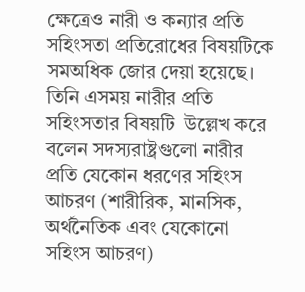ক্ষেত্রেও নারী ও কন্যার প্রতি সহিংসতা প্রতিরোধের বিষয়টিকে সমঅধিক জোর দেয়া হয়েছে। তিনি এসময় নারীর প্রতি সহিংসতার বিষয়টি  উল্লেখ করে বলেন সদস্যরাষ্ট্রগুলো নারীর প্রতি যেকোন ধরণের সহিংস আচরণ (শারীরিক, মানসিক, অর্থনৈতিক এবং যেকোনো সহিংস আচরণ)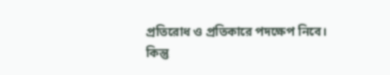প্রতিরোধ ও প্রতিকারে পদক্ষেপ নিবে। কিন্তু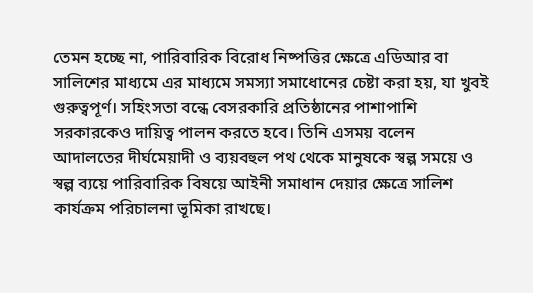তেমন হচ্ছে না, পারিবারিক বিরোধ নিষ্পত্তির ক্ষেত্রে এডিআর বা সালিশের মাধ্যমে এর মাধ্যমে সমস্যা সমাধোনের চেষ্টা করা হয়, যা খুবই গুরুত্বপূর্ণ। সহিংসতা বন্ধে বেসরকারি প্রতিষ্ঠানের পাশাপাশি সরকারকেও দায়িত্ব পালন করতে হবে। তিনি এসময় বলেন  আদালতের দীর্ঘমেয়াদী ও ব্যয়বহুল পথ থেকে মানুষকে স্বল্প সময়ে ও স্বল্প ব্যয়ে পারিবারিক বিষয়ে আইনী সমাধান দেয়ার ক্ষেত্রে সালিশ কার্যক্রম পরিচালনা ভূমিকা রাখছে।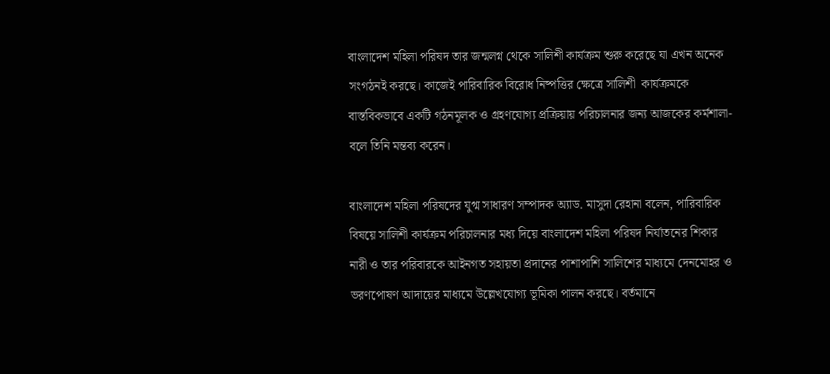বাংলাদেশ মহিলা পরিষদ তার জন্মলগ্ন থেকে সালিশী কার্যক্রম শুরু করেছে যা এখন অনেক সংগঠনই করছে। কাজেই পারিবারিক বিরোধ নিষ্পত্তির ক্ষেত্রে সালিশী  কার্যক্রমকে বাস্তবিকভাবে একটি গঠনমূলক ও গ্রহণযোগ্য প্রক্রিয়ায় পরিচালনার জন্য আজকের কর্মশালা-বলে তিনি মন্তব্য করেন।

বাংলাদেশ মহিলা পরিষদের যুগ্ম সাধারণ সম্পাদক অ্যাড. মাসুদা রেহানা বলেন, পারিবারিক বিষয়ে সালিশী কার্যক্রম পরিচালনার মধ্য দিয়ে বাংলাদেশ মহিলা পরিষদ নির্যাতনের শিকার নারী ও তার পরিবারকে আইনগত সহায়তা প্রদানের পাশাপাশি সালিশের মাধ্যমে দেনমোহর ও ভরণপোষণ আদায়ের মাধ্যমে উল্লেখযোগ্য ভূমিকা পালন করছে। বর্তমানে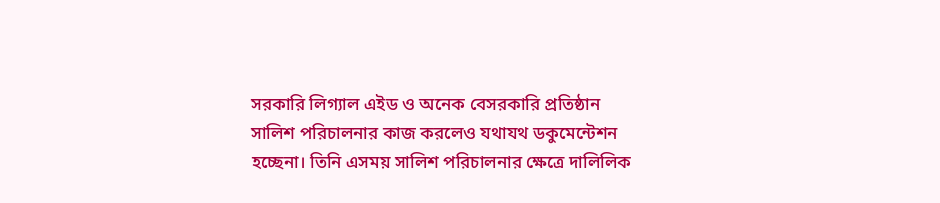সরকারি লিগ্যাল এইড ও অনেক বেসরকারি প্রতিষ্ঠান সালিশ পরিচালনার কাজ করলেও যথাযথ ডকুমেন্টেশন হচ্ছেনা। তিনি এসময় সালিশ পরিচালনার ক্ষেত্রে দালিলিক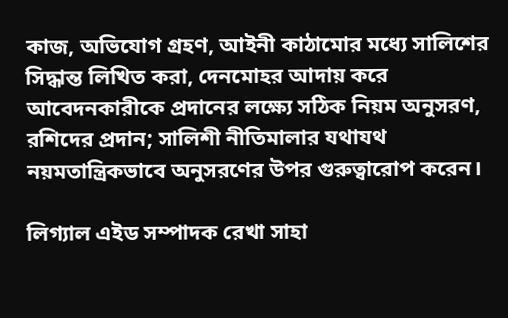কাজ, অভিযোগ গ্রহণ, আইনী কাঠামোর মধ্যে সালিশের সিদ্ধান্ত লিখিত করা, দেনমোহর আদায় করে আবেদনকারীকে প্রদানের লক্ষ্যে সঠিক নিয়ম অনুসরণ, রশিদের প্রদান; সালিশী নীতিমালার যথাযথ নয়মতান্ত্রিকভাবে অনুসরণের উপর গুরুত্বারোপ করেন।

লিগ্যাল এইড সম্পাদক রেখা সাহা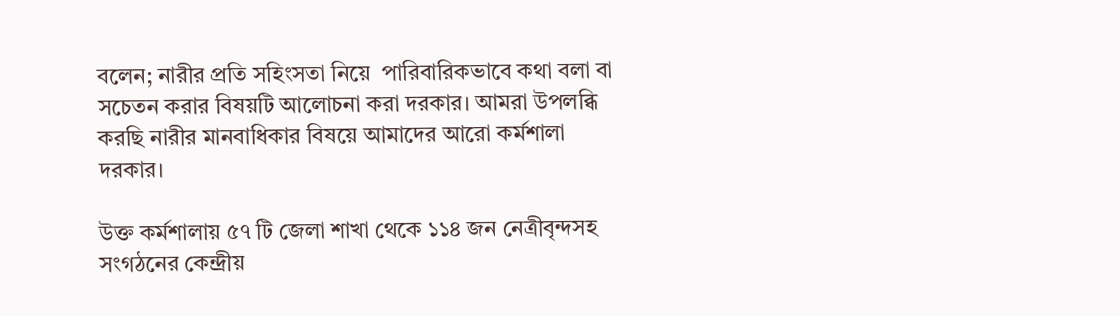বলেন; নারীর প্রতি সহিংসতা নিয়ে  পারিবারিকভাবে কথা বলা বা সচেতন করার বিষয়টি আলোচনা করা দরকার। আমরা উপলব্ধি করছি নারীর মানবাধিকার বিষয়ে আমাদের আরো কর্মশালা দরকার।

উক্ত কর্মশালায় ৫৭ টি জেলা শাখা থেকে ১১৪ জন নেত্রীবৃন্দসহ সংগঠনের কেন্দ্রীয়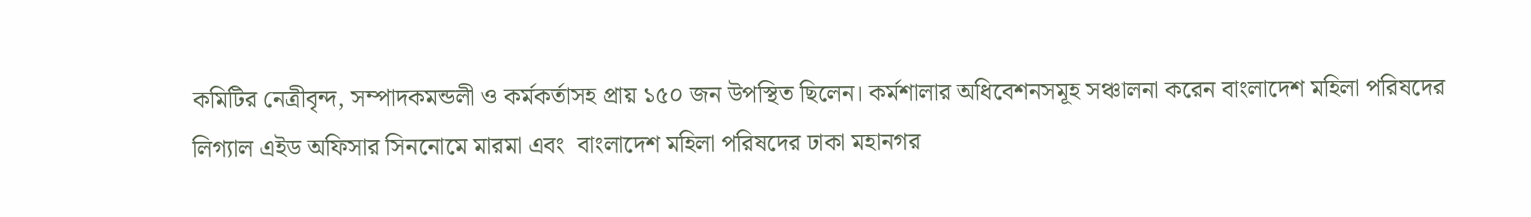কমিটির নেত্রীবৃন্দ, সম্পাদকমন্ডলী ও কর্মকর্তাসহ প্রায় ১৫০ জন উপস্থিত ছিলেন। কর্মশালার অধিবেশনসমূহ সঞ্চালনা করেন বাংলাদেশ মহিলা পরিষদের লিগ্যাল এইড অফিসার সিননোমে মারমা এবং  বাংলাদেশ মহিলা পরিষদের ঢাকা মহানগর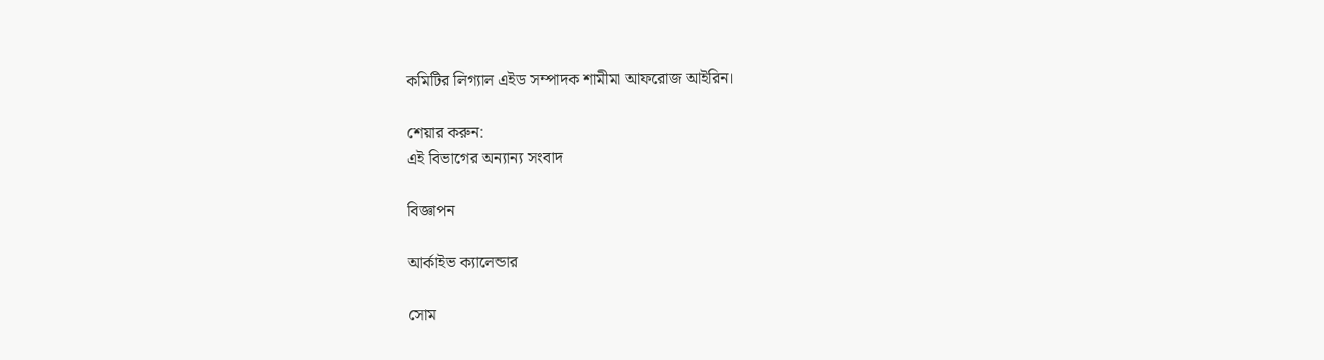কমিটির লিগ্যাল এইড সম্পাদক শামীমা আফরোজ আইরিন।

শেয়ার করুন:
এই বিভাগের অন্যান্য সংবাদ

বিজ্ঞাপন

আর্কাইভ ক্যালেন্ডার

সোম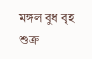মঙ্গল বুধ বৃহ শুক্র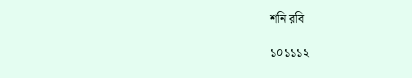শনি রবি

১০১১১২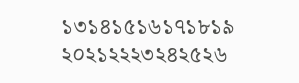১৩১৪১৫১৬১৭১৮১৯
২০২১২২২৩২৪২৫২৬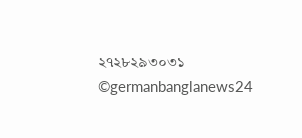২৭২৮২৯৩০৩১
©germanbanglanews24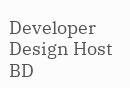Developer Design Host BD